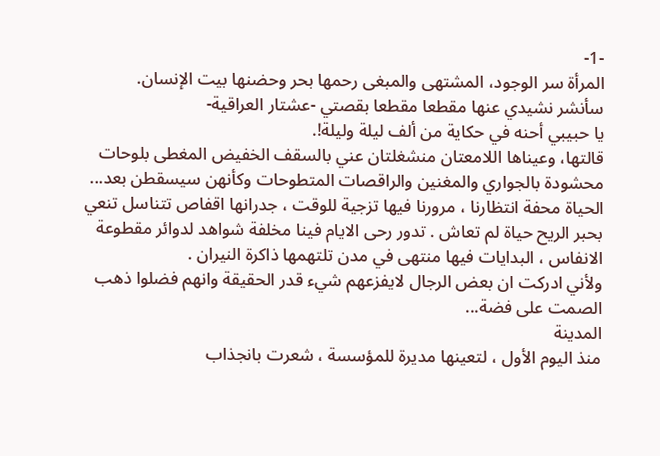-1-
المرأة سر الوجود، المشتهى والمبغى رحمها بحر وحضنها بيت الإنسان.
سأنشر نشيدي عنها مقطعا مقطعا بقصتي -عشتار العراقية-
يا حبيبي أحنه في حكاية من ألف ليلة وليلة!.
قالتها، وعيناها اللامعتان منشغلتان عني بالسقف الخفيض المغطى بلوحات محشودة بالجواري والمغنين والراقصات المتطوحات وكأنهن سيسقطن بعد...
الحياة محفة انتظارنا ، مرورنا فيها تزجية للوقت ، جدرانها اقفاص تتناسل تنعي بحبر الريح حياة لم تعاش . تدور رحى الايام فينا مخلفة شواهد لدوائر مقطوعة الانفاس ، البدايات فيها منتهى في مدن تلتهمها ذاكرة النيران .
ولأني ادركت ان بعض الرجال لايفزعهم شيء قدر الحقيقة وانهم فضلوا ذهب الصمت على فضة...
المدينة
منذ اليوم الأول ، لتعينها مديرة للمؤسسة ، شعرت بانجذاب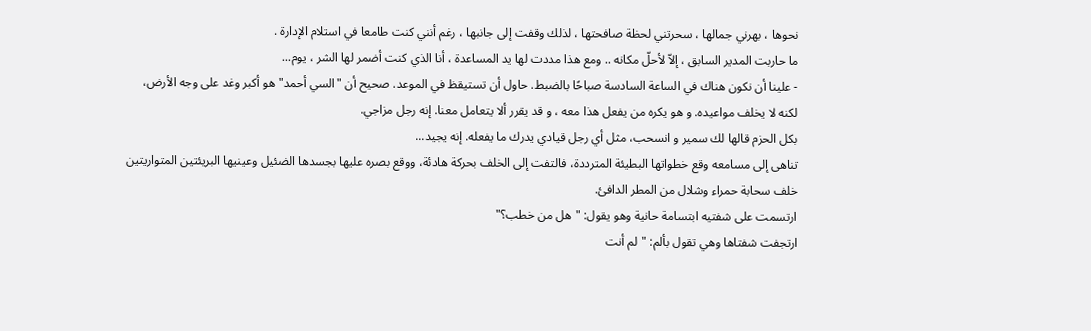نحوها ، بهرني جمالها ، سحرتني لحظة صافحتها ، لذلك وقفت إلى جانبها ، رغم أنني كنت طامعا في استلام الإدارة .
ما حاربت المدير السابق ، إلاّ لأحلّ مكانه .. ومع هذا مددت لها يد المساعدة ، أنا الذي كنت أضمر لها الشر ، يوم...
- علينا أن نكون هناك في الساعة السادسة صباحًا بالضبط. حاول أن تستيقظ في الموعد. صحيح أن "السي أحمد" هو أكبر وغد على وجه الأرض، لكنه لا يخلف مواعيده. و هو يكره من يفعل هذا معه ، و قد يقرر ألا يتعامل معنا. إنه رجل مزاجي.
بكل الحزم قالها لك سمير و انسحب، مثل أي رجل قيادي يدرك ما يفعله. إنه يجيد...
تناهى إلى مسامعه وقع خطواتها البطيئة المترددة، فالتفت إلى الخلف بحركة هادئة، ووقع بصره عليها بجسدها الضئيل وعينيها البريئتين المتواريتين خلف سحابة حمراء وشلال من المطر الدافئ.
ارتسمت على شفتيه ابتسامة حانية وهو يقول: "هل من خطب؟"
ارتجفت شفتاها وهي تقول بألم: "لم أنت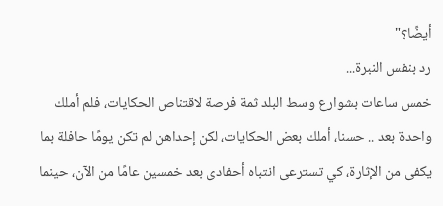أيضًا؟"
رد بنفس النبرة...
خمس ساعات بشوارع وسط البلد ثمة فرصة لاقتناص الحكايات، فلم أملك واحدة بعد .. حسنا، أملك بعض الحكايات، لكن إحداهن لم تكن يومًا حافلة بما يكفى من الإثارة، كي تسترعى انتباه أحفادى بعد خمسين عامًا من الآن، حينما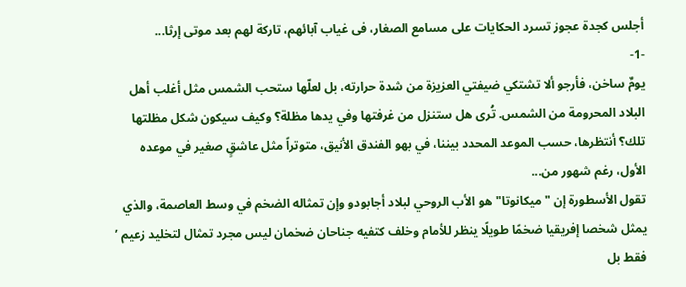أجلس كجدة عجوز تسرد الحكايات على مسامع الصغار، فى غياب آبائهم، تاركة لهم بعد موتى إرثا...
-1-
يومٌ ساخن، فأرجو ألا تشتكي ضيفتي العزيزة من شدة حرارته، بل لعلّها ستحب الشمس مثل أغلب أهل البلاد المحرومة من الشمس. تُرى هل ستنزل من غرفتها وفي يدها مظلة؟ وكيف سيكون شكل مظلتها تلك؟ أنتظرها، حسب الموعد المحدد بيننا، في بهو الفندق الأنيق، متوتراً مثل عاشقٍ صغير في موعده الأول، رغم شهور من...
تقول الأسطورة إن "ميكانوتا" هو الأب الروحي لبلاد أجابودو وإن تمثاله الضخم في وسط العاصمة، والذي يمثل شخصا إفريقيا ضخمًا طويلًا ينظر للأمام وخلف كتفيه جناحان ضخمان ليس مجرد تمثال لتخليد زعيم ’ فقط بل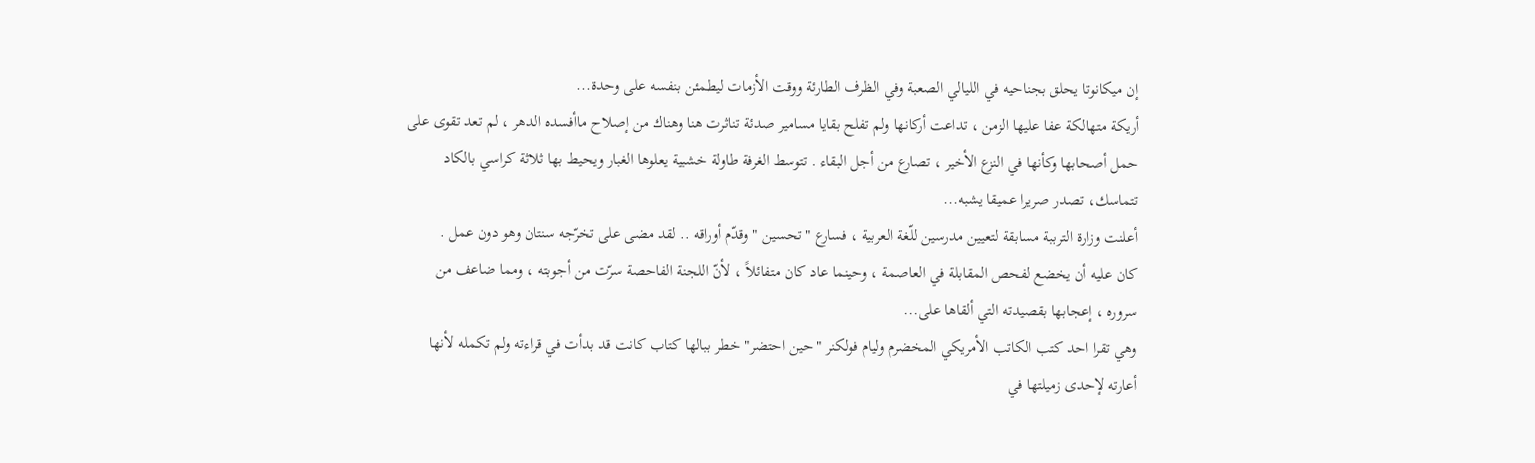إن ميكانوتا يحلق بجناحيه في الليالي الصعبة وفي الظرف الطارئة ووقت الأزمات ليطمئن بنفسه على وحدة...
أريكة متهالكة عفا عليها الزمن ، تداعت أركانها ولم تفلح بقايا مسامير صدئة تناثرت هنا وهناك من إصلاح ماأفسده الدهر ، لم تعد تقوى على حمل أصحابها وكأنها في النزع الأخير ، تصارع من أجل البقاء . تتوسط الغرفة طاولة خشبية يعلوها الغبار ويحيط بها ثلاثة كراسي بالكاد تتماسك، تصدر صريرا عميقا يشبه...
أعلنت وزارة الترببة مسابقة لتعيين مدرسين للّغة العربية ، فسارع " تحسين " وقدّم أوراقه .. لقد مضى على تخرّجه سنتان وهو دون عمل .
كان عليه أن يخضع لفحص المقابلة في العاصمة ، وحينما عاد كان متفائلاً ، لأنّ اللجنة الفاحصة سرّت من أجوبته ، ومما ضاعف من سروره ، إعجابها بقصيدته التي ألقاها على...
وهي تقرا احد كتب الكاتب الأمريكي المخضرم وليام فولكنر "حين احتضر" خطر ببالها كتاب كانت قد بدأت في قراءته ولم تكمله لأنها أعارته لإحدى زميلتها في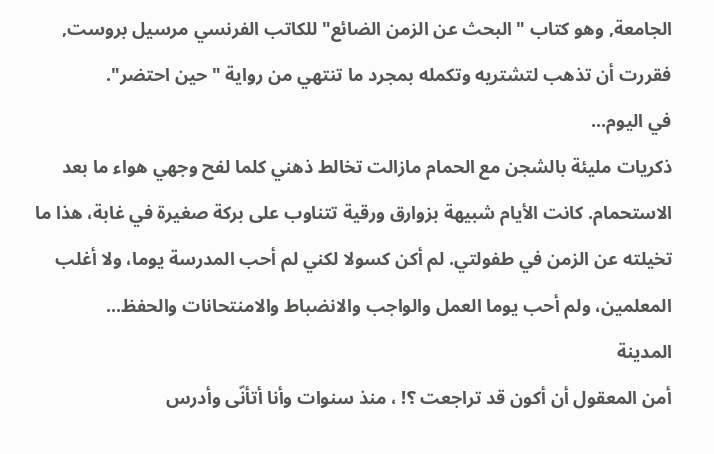الجامعة, وهو كتاب "البحث عن الزمن الضائع" للكاتب الفرنسي مرسيل بروست, فقررت أن تذهب لتشتريه وتكمله بمجرد ما تنتهي من رواية "حين احتضر".
في اليوم...
ذكريات مليئة بالشجن مع الحمام مازالت تخالط ذهني كلما لفح وجهي هواء ما بعد الاستحمام. كانت الأيام شبيهة بزوارق ورقية تتناوب على بركة صغيرة في غابة، هذا ما تخيلته عن الزمن في طفولتي. لم أكن كسولا لكني لم أحب المدرسة يوما، ولا أغلب المعلمين، ولم أحب يوما العمل والواجب والانضباط والامنتحانات والحفظ...
المدينة
أمن المعقول أن أكون قد تراجعت ؟! ، منذ سنوات وأنا أتأنّى وأدرس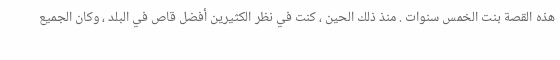هذه القصة بنت الخمس سنوات . منذ ذلك الحين ، كنت في نظر الكثيرين أفضل قاص في البلد ، وكان الجميع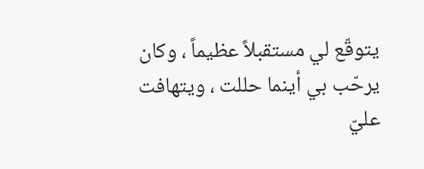يتوقّع لي مستقبلاً عظيماً ، وكان يرحّب بي أينما حللت ، ويتهافت عليّ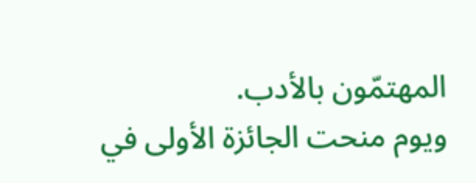المهتمّون بالأدب.
ويوم منحت الجائزة الأولى في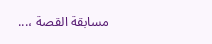مسابقة القصة ،...